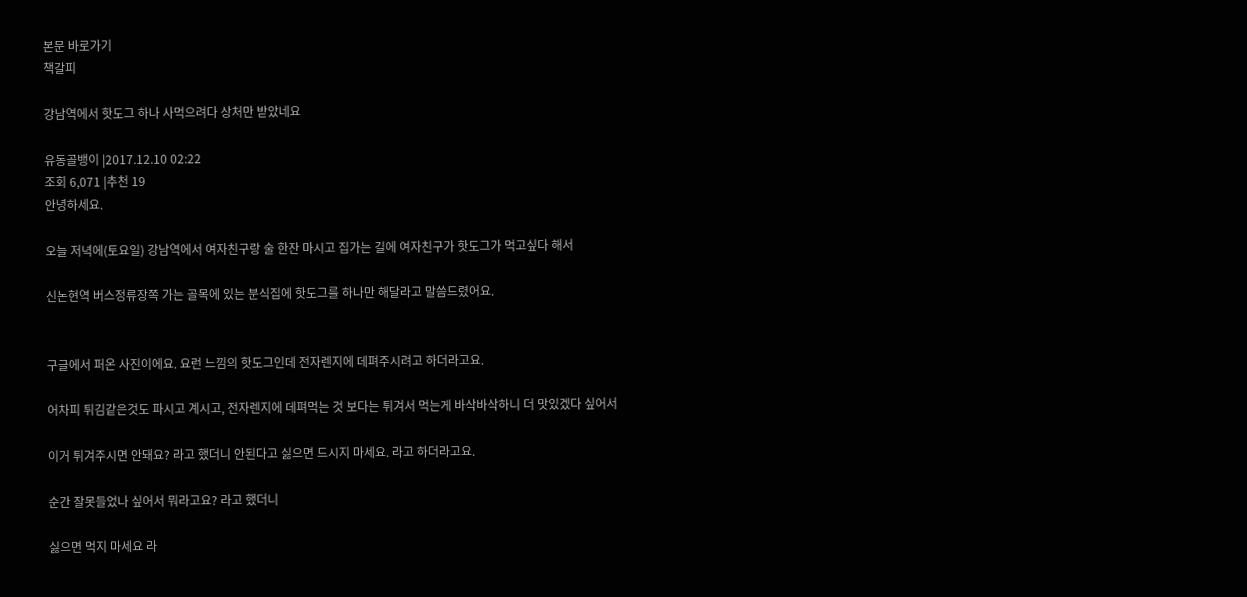본문 바로가기
책갈피

강남역에서 핫도그 하나 사먹으려다 상처만 받았네요

유동골뱅이 |2017.12.10 02:22
조회 6,071 |추천 19
안녕하세요.

오늘 저녁에(토요일) 강남역에서 여자친구랑 술 한잔 마시고 집가는 길에 여자친구가 핫도그가 먹고싶다 해서

신논현역 버스정류장쪽 가는 골목에 있는 분식집에 핫도그를 하나만 해달라고 말씀드렸어요.


구글에서 퍼온 사진이에요. 요런 느낌의 핫도그인데 전자렌지에 데펴주시려고 하더라고요.

어차피 튀김같은것도 파시고 계시고, 전자렌지에 데펴먹는 것 보다는 튀겨서 먹는게 바삭바삭하니 더 맛있겠다 싶어서

이거 튀겨주시면 안돼요? 라고 했더니 안된다고 싫으면 드시지 마세요. 라고 하더라고요.

순간 잘못들었나 싶어서 뭐라고요? 라고 했더니

싫으면 먹지 마세요 라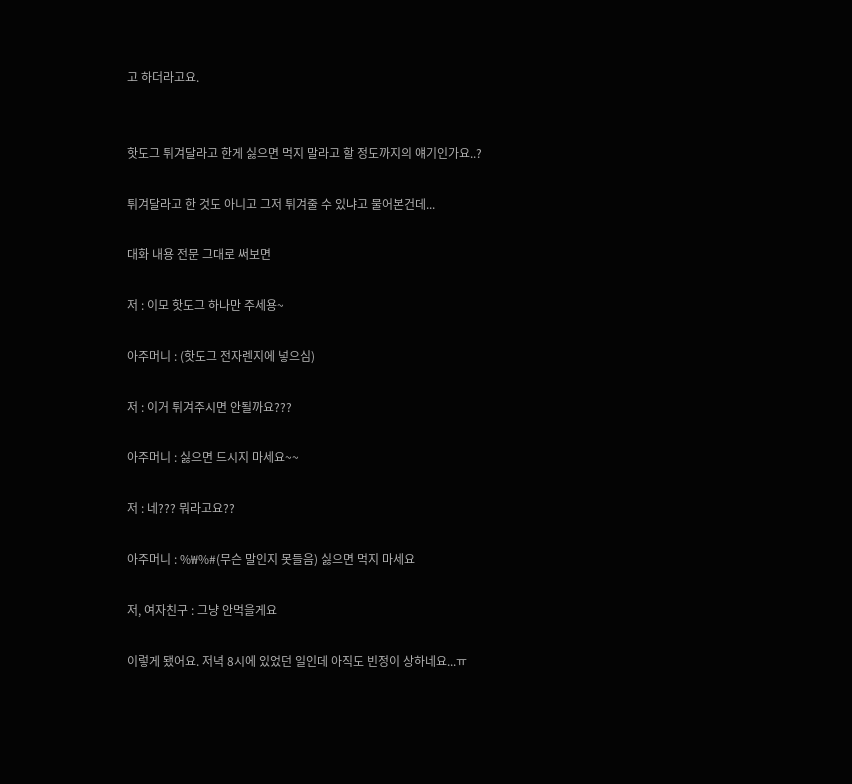고 하더라고요.


핫도그 튀겨달라고 한게 싫으면 먹지 말라고 할 정도까지의 얘기인가요..?

튀겨달라고 한 것도 아니고 그저 튀겨줄 수 있냐고 물어본건데...

대화 내용 전문 그대로 써보면

저 : 이모 핫도그 하나만 주세용~

아주머니 : (핫도그 전자렌지에 넣으심)

저 : 이거 튀겨주시면 안될까요???

아주머니 : 싫으면 드시지 마세요~~

저 : 네??? 뭐라고요??

아주머니 : %₩%#(무슨 말인지 못들음) 싫으면 먹지 마세요

저, 여자친구 : 그냥 안먹을게요

이렇게 됐어요. 저녁 8시에 있었던 일인데 아직도 빈정이 상하네요...ㅠ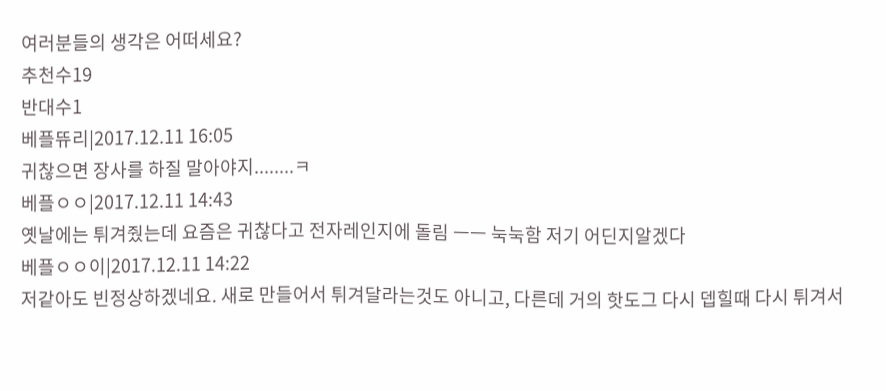여러분들의 생각은 어떠세요?
추천수19
반대수1
베플뜌리|2017.12.11 16:05
귀찮으면 장사를 하질 말아야지........ㅋ
베플ㅇㅇ|2017.12.11 14:43
옛날에는 튀겨줬는데 요즘은 귀찮다고 전자레인지에 돌림 ㅡㅡ 눅눅함 저기 어딘지알겠다
베플ㅇㅇ이|2017.12.11 14:22
저같아도 빈정상하겠네요. 새로 만들어서 튀겨달라는것도 아니고, 다른데 거의 핫도그 다시 뎁힐때 다시 튀겨서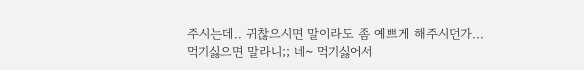주시는데.. 귀찮으시면 말이라도 좀 예쁘게 해주시던가... 먹기싫으면 말라니;; 네~ 먹기싫어서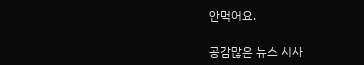안먹어요.

공감많은 뉴스 시사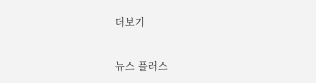더보기

뉴스 플러스